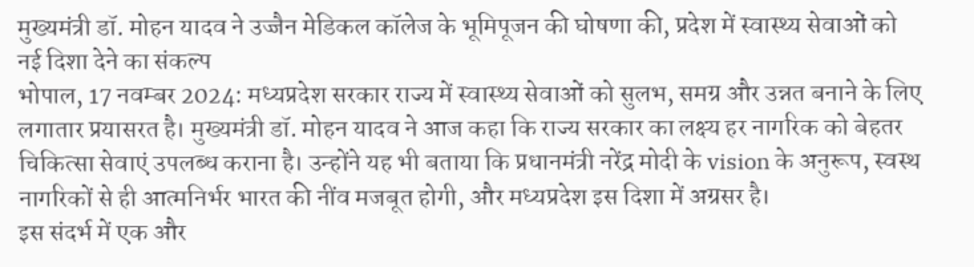मुख्यमंत्री डॉ. मोहन यादव ने उज्जैन मेडिकल कॉलेज के भूमिपूजन की घोषणा की, प्रदेश में स्वास्थ्य सेवाओं को नई दिशा देने का संकल्प
भोपाल, 17 नवम्बर 2024: मध्यप्रदेश सरकार राज्य में स्वास्थ्य सेवाओं को सुलभ, समग्र और उन्नत बनाने के लिए लगातार प्रयासरत है। मुख्यमंत्री डॉ. मोहन यादव ने आज कहा कि राज्य सरकार का लक्ष्य हर नागरिक को बेहतर चिकित्सा सेवाएं उपलब्ध कराना है। उन्होंने यह भी बताया कि प्रधानमंत्री नरेंद्र मोदी के vision के अनुरूप, स्वस्थ नागरिकों से ही आत्मनिर्भर भारत की नींव मजबूत होगी, और मध्यप्रदेश इस दिशा में अग्रसर है।
इस संदर्भ में एक और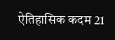ऐतिहासिक कदम 21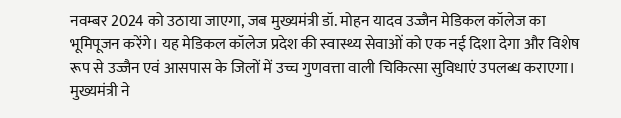नवम्बर 2024 को उठाया जाएगा, जब मुख्यमंत्री डॉ. मोहन यादव उज्जैन मेडिकल कॉलेज का भूमिपूजन करेंगे। यह मेडिकल कॉलेज प्रदेश की स्वास्थ्य सेवाओं को एक नई दिशा देगा और विशेष रूप से उज्जैन एवं आसपास के जिलों में उच्च गुणवत्ता वाली चिकित्सा सुविधाएं उपलब्ध कराएगा। मुख्यमंत्री ने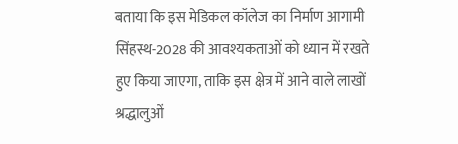बताया कि इस मेडिकल कॉलेज का निर्माण आगामी सिंहस्थ-2028 की आवश्यकताओं को ध्यान में रखते हुए किया जाएगा, ताकि इस क्षेत्र में आने वाले लाखों श्रद्धालुओं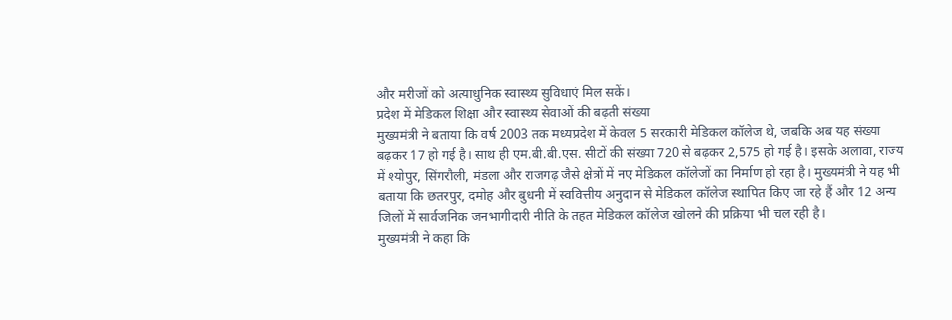और मरीजों को अत्याधुनिक स्वास्थ्य सुविधाएं मिल सकें।
प्रदेश में मेडिकल शिक्षा और स्वास्थ्य सेवाओं की बढ़ती संख्या
मुख्यमंत्री ने बताया कि वर्ष 2003 तक मध्यप्रदेश में केवल 5 सरकारी मेडिकल कॉलेज थे, जबकि अब यह संख्या बढ़कर 17 हो गई है। साथ ही एम.बी.बी.एस. सीटों की संख्या 720 से बढ़कर 2,575 हो गई है। इसके अलावा, राज्य में श्योपुर, सिंगरौली, मंडला और राजगढ़ जैसे क्षेत्रों में नए मेडिकल कॉलेजों का निर्माण हो रहा है। मुख्यमंत्री ने यह भी बताया कि छतरपुर, दमोह और बुधनी में स्ववित्तीय अनुदान से मेडिकल कॉलेज स्थापित किए जा रहे हैं और 12 अन्य जिलों में सार्वजनिक जनभागीदारी नीति के तहत मेडिकल कॉलेज खोलने की प्रक्रिया भी चल रही है।
मुख्यमंत्री ने कहा कि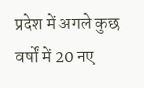प्रदेश में अगले कुछ वर्षों में 20 नए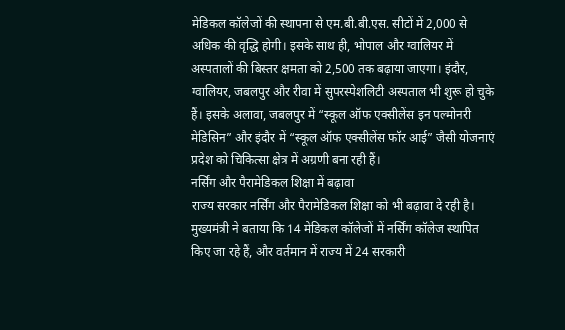मेडिकल कॉलेजों की स्थापना से एम.बी.बी.एस. सीटों में 2,000 से अधिक की वृद्धि होगी। इसके साथ ही, भोपाल और ग्वालियर में अस्पतालों की बिस्तर क्षमता को 2,500 तक बढ़ाया जाएगा। इंदौर, ग्वालियर, जबलपुर और रीवा में सुपरस्पेशलिटी अस्पताल भी शुरू हो चुके हैं। इसके अलावा, जबलपुर में “स्कूल ऑफ एक्सीलेंस इन पल्मोनरी मेडिसिन” और इंदौर में “स्कूल ऑफ एक्सीलेंस फॉर आई” जैसी योजनाएं प्रदेश को चिकित्सा क्षेत्र में अग्रणी बना रही हैं।
नर्सिंग और पैरामेडिकल शिक्षा में बढ़ावा
राज्य सरकार नर्सिंग और पैरामेडिकल शिक्षा को भी बढ़ावा दे रही है। मुख्यमंत्री ने बताया कि 14 मेडिकल कॉलेजों में नर्सिंग कॉलेज स्थापित किए जा रहे हैं, और वर्तमान में राज्य में 24 सरकारी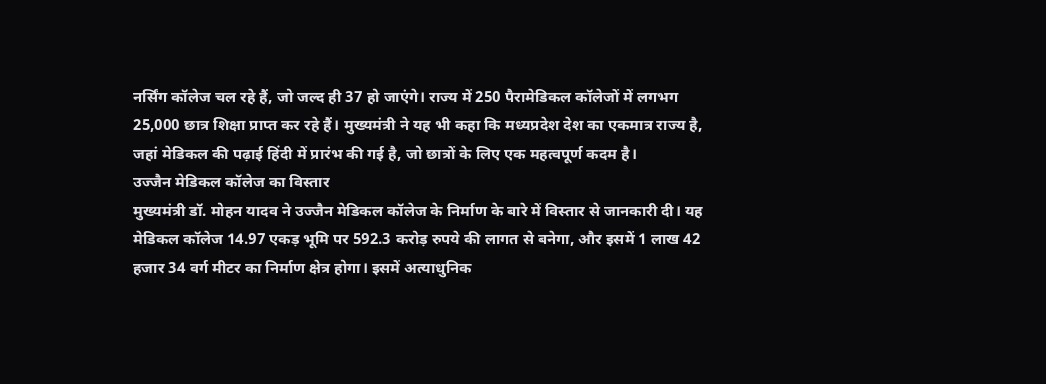नर्सिंग कॉलेज चल रहे हैं, जो जल्द ही 37 हो जाएंगे। राज्य में 250 पैरामेडिकल कॉलेजों में लगभग 25,000 छात्र शिक्षा प्राप्त कर रहे हैं। मुख्यमंत्री ने यह भी कहा कि मध्यप्रदेश देश का एकमात्र राज्य है, जहां मेडिकल की पढ़ाई हिंदी में प्रारंभ की गई है, जो छात्रों के लिए एक महत्वपूर्ण कदम है।
उज्जैन मेडिकल कॉलेज का विस्तार
मुख्यमंत्री डॉ. मोहन यादव ने उज्जैन मेडिकल कॉलेज के निर्माण के बारे में विस्तार से जानकारी दी। यह मेडिकल कॉलेज 14.97 एकड़ भूमि पर 592.3 करोड़ रुपये की लागत से बनेगा, और इसमें 1 लाख 42 हजार 34 वर्ग मीटर का निर्माण क्षेत्र होगा। इसमें अत्याधुनिक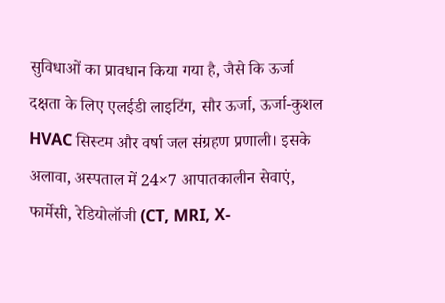सुविधाओं का प्रावधान किया गया है, जैसे कि ऊर्जा दक्षता के लिए एलईडी लाइटिंग, सौर ऊर्जा, ऊर्जा-कुशल HVAC सिस्टम और वर्षा जल संग्रहण प्रणाली। इसके अलावा, अस्पताल में 24×7 आपातकालीन सेवाएं, फार्मेसी, रेडियोलॉजी (CT, MRI, X-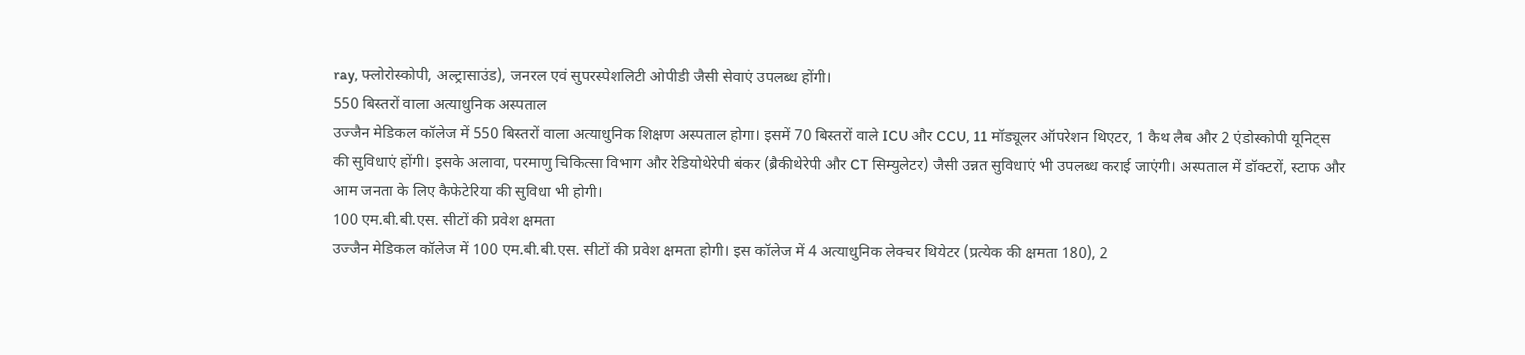ray, फ्लोरोस्कोपी, अल्ट्रासाउंड), जनरल एवं सुपरस्पेशलिटी ओपीडी जैसी सेवाएं उपलब्ध होंगी।
550 बिस्तरों वाला अत्याधुनिक अस्पताल
उज्जैन मेडिकल कॉलेज में 550 बिस्तरों वाला अत्याधुनिक शिक्षण अस्पताल होगा। इसमें 70 बिस्तरों वाले ICU और CCU, 11 मॉड्यूलर ऑपरेशन थिएटर, 1 कैथ लैब और 2 एंडोस्कोपी यूनिट्स की सुविधाएं होंगी। इसके अलावा, परमाणु चिकित्सा विभाग और रेडियोथेरेपी बंकर (ब्रैकीथेरेपी और CT सिम्युलेटर) जैसी उन्नत सुविधाएं भी उपलब्ध कराई जाएंगी। अस्पताल में डॉक्टरों, स्टाफ और आम जनता के लिए कैफेटेरिया की सुविधा भी होगी।
100 एम.बी.बी.एस. सीटों की प्रवेश क्षमता
उज्जैन मेडिकल कॉलेज में 100 एम.बी.बी.एस. सीटों की प्रवेश क्षमता होगी। इस कॉलेज में 4 अत्याधुनिक लेक्चर थियेटर (प्रत्येक की क्षमता 180), 2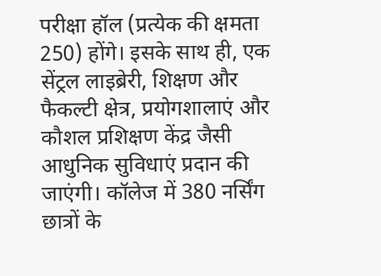परीक्षा हॉल (प्रत्येक की क्षमता 250) होंगे। इसके साथ ही, एक सेंट्रल लाइब्रेरी, शिक्षण और फैकल्टी क्षेत्र, प्रयोगशालाएं और कौशल प्रशिक्षण केंद्र जैसी आधुनिक सुविधाएं प्रदान की जाएंगी। कॉलेज में 380 नर्सिंग छात्रों के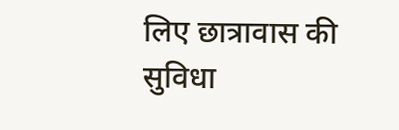लिए छात्रावास की सुविधा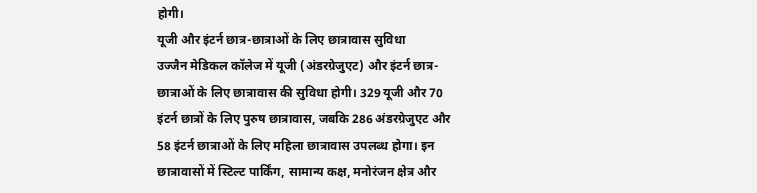होगी।
यूजी और इंटर्न छात्र-छात्राओं के लिए छात्रावास सुविधा
उज्जैन मेडिकल कॉलेज में यूजी (अंडरग्रेजुएट) और इंटर्न छात्र-छात्राओं के लिए छात्रावास की सुविधा होगी। 329 यूजी और 70 इंटर्न छात्रों के लिए पुरुष छात्रावास, जबकि 286 अंडरग्रेजुएट और 58 इंटर्न छात्राओं के लिए महिला छात्रावास उपलब्ध होगा। इन छात्रावासों में स्टिल्ट पार्किंग, सामान्य कक्ष, मनोरंजन क्षेत्र और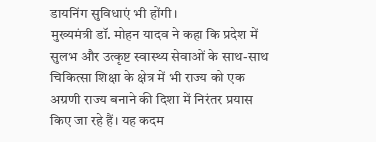डायनिंग सुविधाएं भी होंगी।
मुख्यमंत्री डॉ. मोहन यादव ने कहा कि प्रदेश में सुलभ और उत्कृष्ट स्वास्थ्य सेवाओं के साथ-साथ चिकित्सा शिक्षा के क्षेत्र में भी राज्य को एक अग्रणी राज्य बनाने की दिशा में निरंतर प्रयास किए जा रहे हैं। यह कदम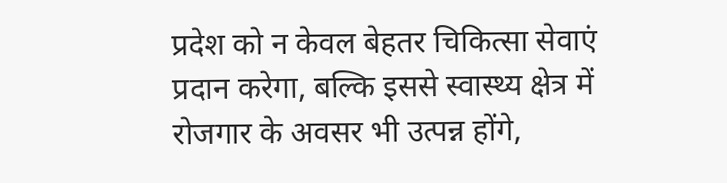प्रदेश को न केवल बेहतर चिकित्सा सेवाएं प्रदान करेगा, बल्कि इससे स्वास्थ्य क्षेत्र में रोजगार के अवसर भी उत्पन्न होंगे,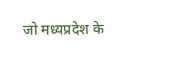जो मध्यप्रदेश के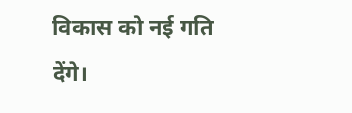विकास को नई गति देंगे।